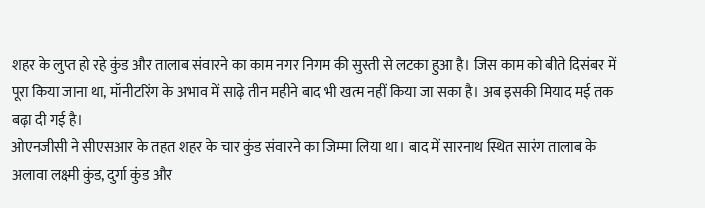शहर के लुप्त हो रहे कुंड और तालाब संवारने का काम नगर निगम की सुस्ती से लटका हुआ है। जिस काम को बीते दिसंबर में पूरा किया जाना था, मॉनीटरिंग के अभाव में साढ़े तीन महीने बाद भी खत्म नहीं किया जा सका है। अब इसकी मियाद मई तक बढ़ा दी गई है।
ओएनजीसी ने सीएसआर के तहत शहर के चार कुंड संवारने का जिम्मा लिया था। बाद में सारनाथ स्थित सारंग तालाब के अलावा लक्ष्मी कुंड, दुर्गा कुंड और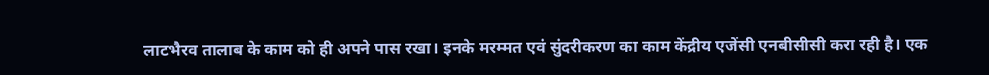लाटभैरव तालाब के काम को ही अपने पास रखा। इनके मरम्मत एवं सुंदरीकरण का काम केंद्रीय एजेंसी एनबीसीसी करा रही है। एक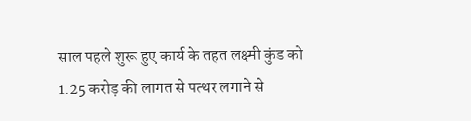साल पहले शुरू हुए कार्य के तहत लक्ष्मी कुंड को 1.25 करोड़ की लागत से पत्थर लगाने से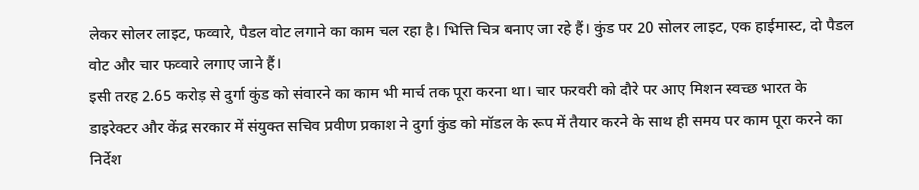लेकर सोलर लाइट, फव्वारे, पैडल वोट लगाने का काम चल रहा है। भित्ति चित्र बनाए जा रहे हैं। कुंड पर 20 सोलर लाइट, एक हाईमास्ट, दो पैडल वोट और चार फव्वारे लगाए जाने हैं।
इसी तरह 2.65 करोड़ से दुर्गा कुंड को संवारने का काम भी मार्च तक पूरा करना था। चार फरवरी को दौरे पर आए मिशन स्वच्छ भारत के डाइरेक्टर और केंद्र सरकार में संयुक्त सचिव प्रवीण प्रकाश ने दुर्गा कुंड को मॉडल के रूप में तैयार करने के साथ ही समय पर काम पूरा करने का निर्देश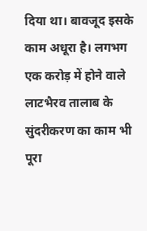दिया था। बावजूद इसके काम अधूरा है। लगभग एक करोड़ में होने वाले लाटभैरव तालाब के सुंदरीकरण का काम भी पूरा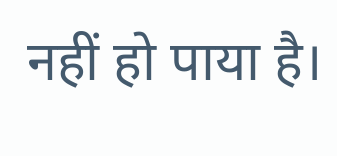नहीं हो पाया है।